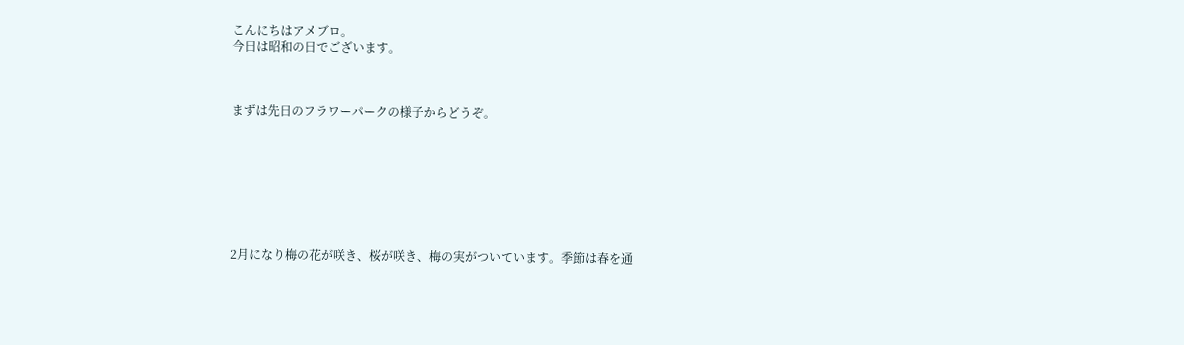こんにちはアメブロ。
今日は昭和の日でございます。



まずは先日のフラワーパークの様子からどうぞ。








2月になり梅の花が咲き、桜が咲き、梅の実がついています。季節は春を通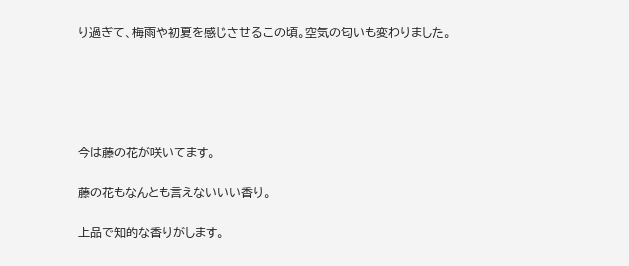り過ぎて、梅雨や初夏を感じさせるこの頃。空気の匂いも変わりました。





今は藤の花が咲いてます。

藤の花もなんとも言えないいい香り。

上品で知的な香りがします。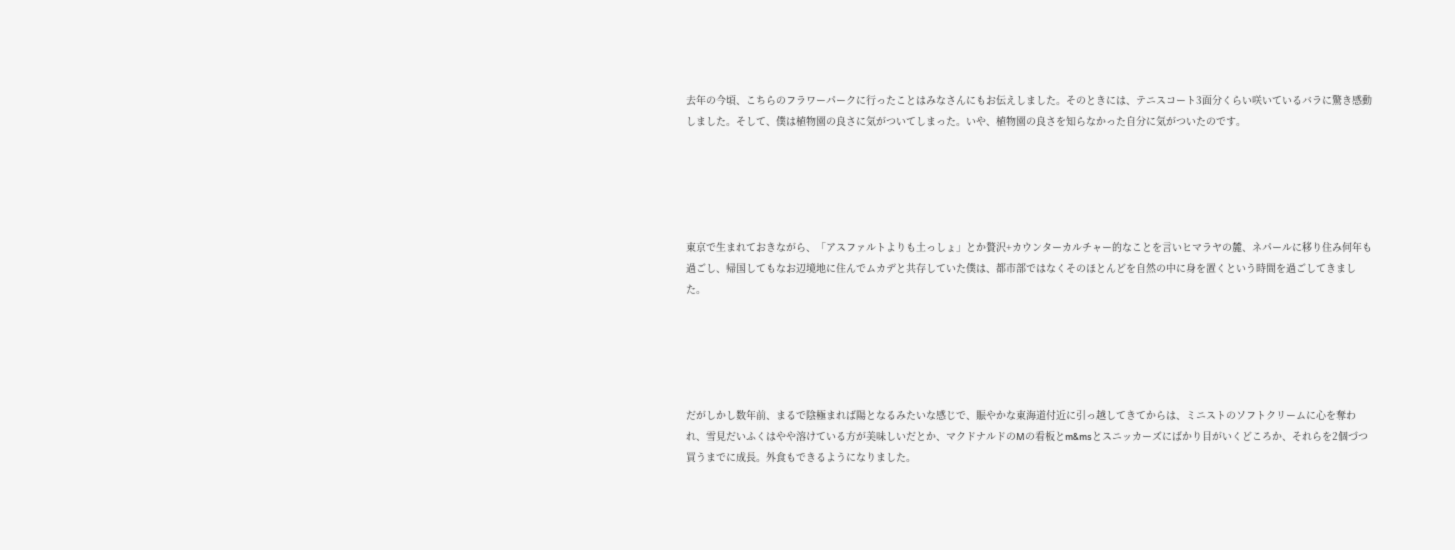去年の今頃、こちらのフラワーパークに行ったことはみなさんにもお伝えしました。そのときには、テニスコート3面分くらい咲いているバラに驚き感動しました。そして、僕は植物園の良さに気がついてしまった。いや、植物園の良さを知らなかった自分に気がついたのです。





東京で生まれておきながら、「アスファルトよりも土っしょ」とか贅沢+カウンターカルチャー的なことを言いヒマラヤの麓、ネパールに移り住み何年も過ごし、帰国してもなお辺境地に住んでムカデと共存していた僕は、都市部ではなくそのほとんどを自然の中に身を置くという時間を過ごしてきました。





だがしかし数年前、まるで陰極まれば陽となるみたいな感じで、賑やかな東海道付近に引っ越してきてからは、ミニストのソフトクリームに心を奪われ、雪見だいふくはやや溶けている方が美味しいだとか、マクドナルドのMの看板とm&msとスニッカーズにばかり目がいくどころか、それらを2個づつ買うまでに成長。外食もできるようになりました。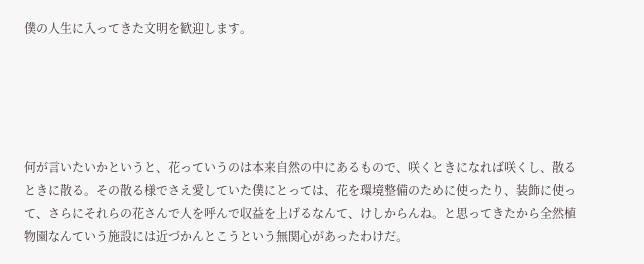僕の人生に入ってきた文明を歓迎します。





何が言いたいかというと、花っていうのは本来自然の中にあるもので、咲くときになれば咲くし、散るときに散る。その散る様でさえ愛していた僕にとっては、花を環境整備のために使ったり、装飾に使って、さらにそれらの花さんで人を呼んで収益を上げるなんて、けしからんね。と思ってきたから全然植物園なんていう施設には近づかんとこうという無関心があったわけだ。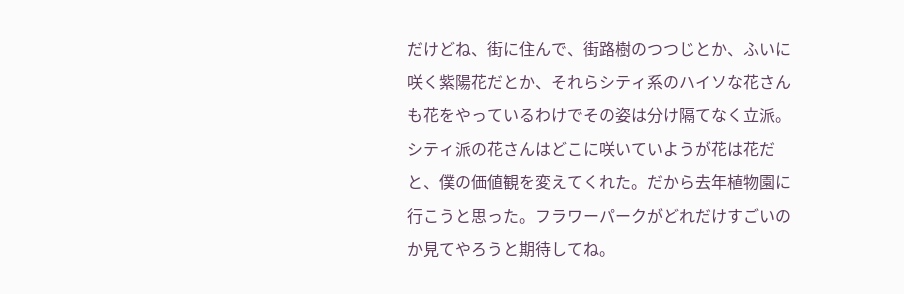だけどね、街に住んで、街路樹のつつじとか、ふいに咲く紫陽花だとか、それらシティ系のハイソな花さんも花をやっているわけでその姿は分け隔てなく立派。シティ派の花さんはどこに咲いていようが花は花だと、僕の価値観を変えてくれた。だから去年植物園に行こうと思った。フラワーパークがどれだけすごいのか見てやろうと期待してね。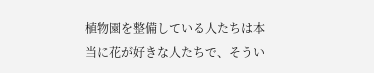植物園を整備している人たちは本当に花が好きな人たちで、そうい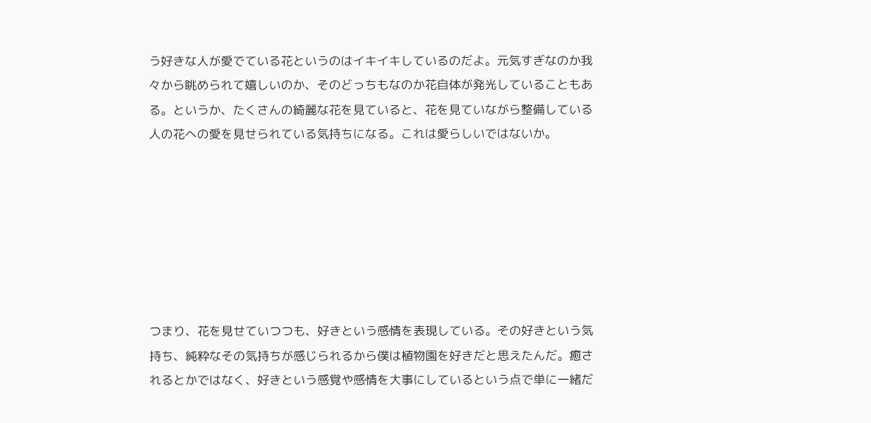う好きな人が愛でている花というのはイキイキしているのだよ。元気すぎなのか我々から眺められて嬉しいのか、そのどっちもなのか花自体が発光していることもある。というか、たくさんの綺麗な花を見ていると、花を見ていながら整備している人の花への愛を見せられている気持ちになる。これは愛らしいではないか。







つまり、花を見せていつつも、好きという感情を表現している。その好きという気持ち、純粋なその気持ちが感じられるから僕は植物園を好きだと思えたんだ。癒されるとかではなく、好きという感覚や感情を大事にしているという点で単に一緒だ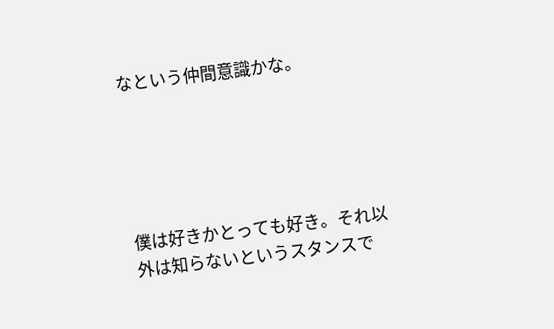なという仲間意識かな。





僕は好きかとっても好き。それ以外は知らないというスタンスで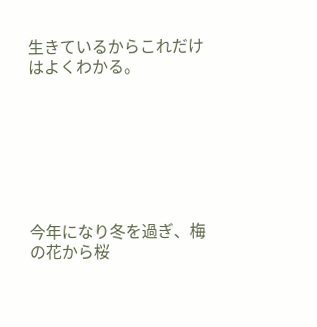生きているからこれだけはよくわかる。







今年になり冬を過ぎ、梅の花から桜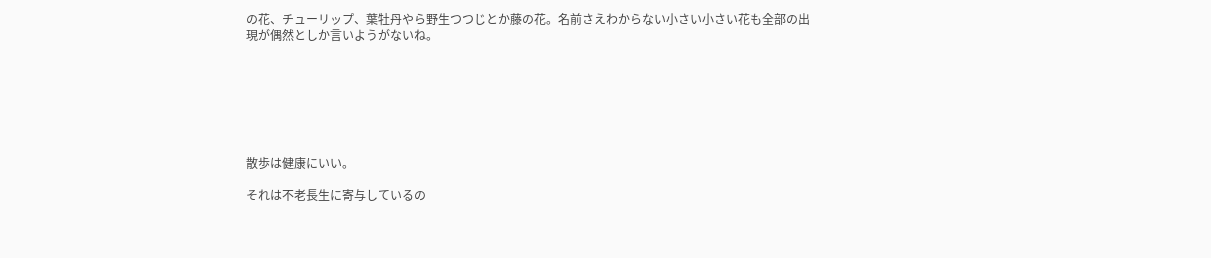の花、チューリップ、葉牡丹やら野生つつじとか藤の花。名前さえわからない小さい小さい花も全部の出現が偶然としか言いようがないね。







散歩は健康にいい。

それは不老長生に寄与しているの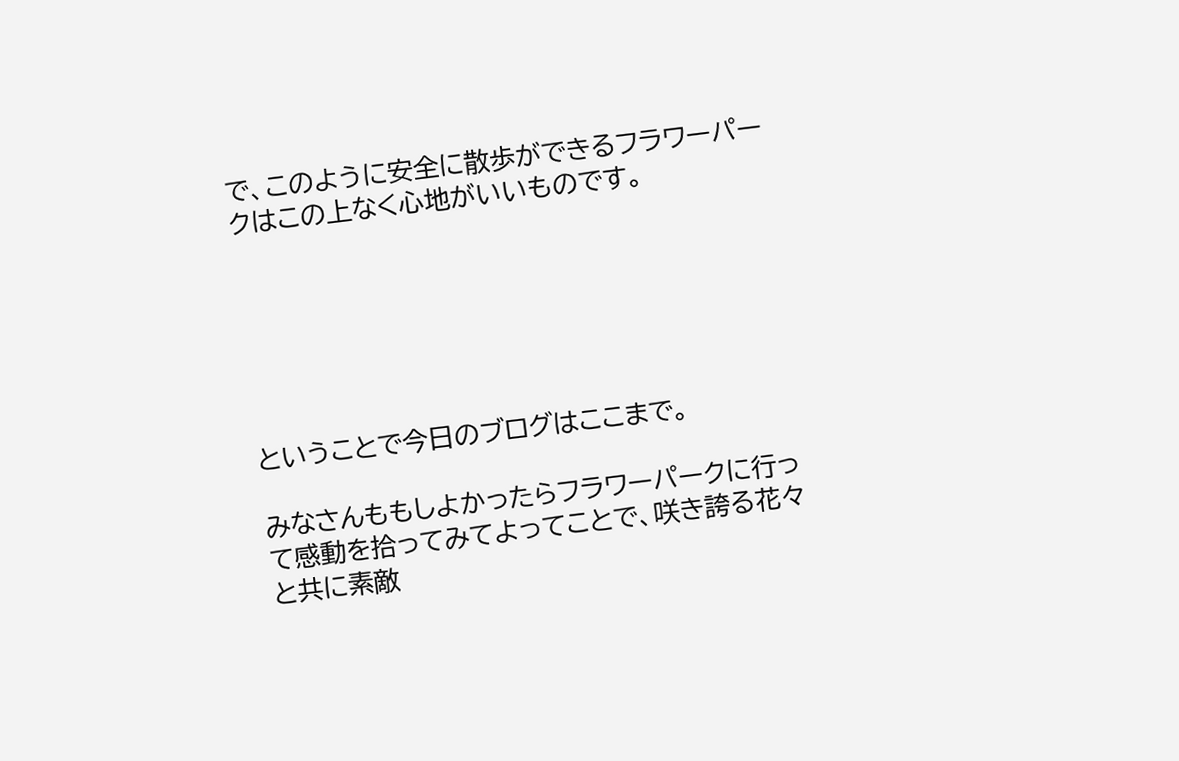で、このように安全に散歩ができるフラワーパークはこの上なく心地がいいものです。






ということで今日のブログはここまで。

みなさんももしよかったらフラワーパークに行って感動を拾ってみてよってことで、咲き誇る花々と共に素敵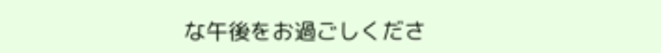な午後をお過ごしくださ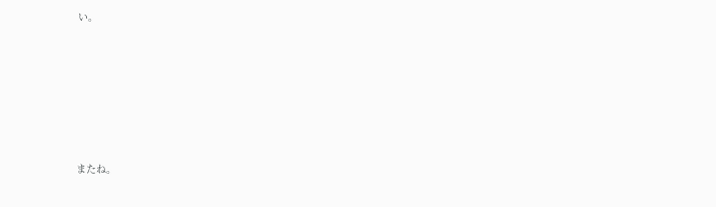い。







またね。